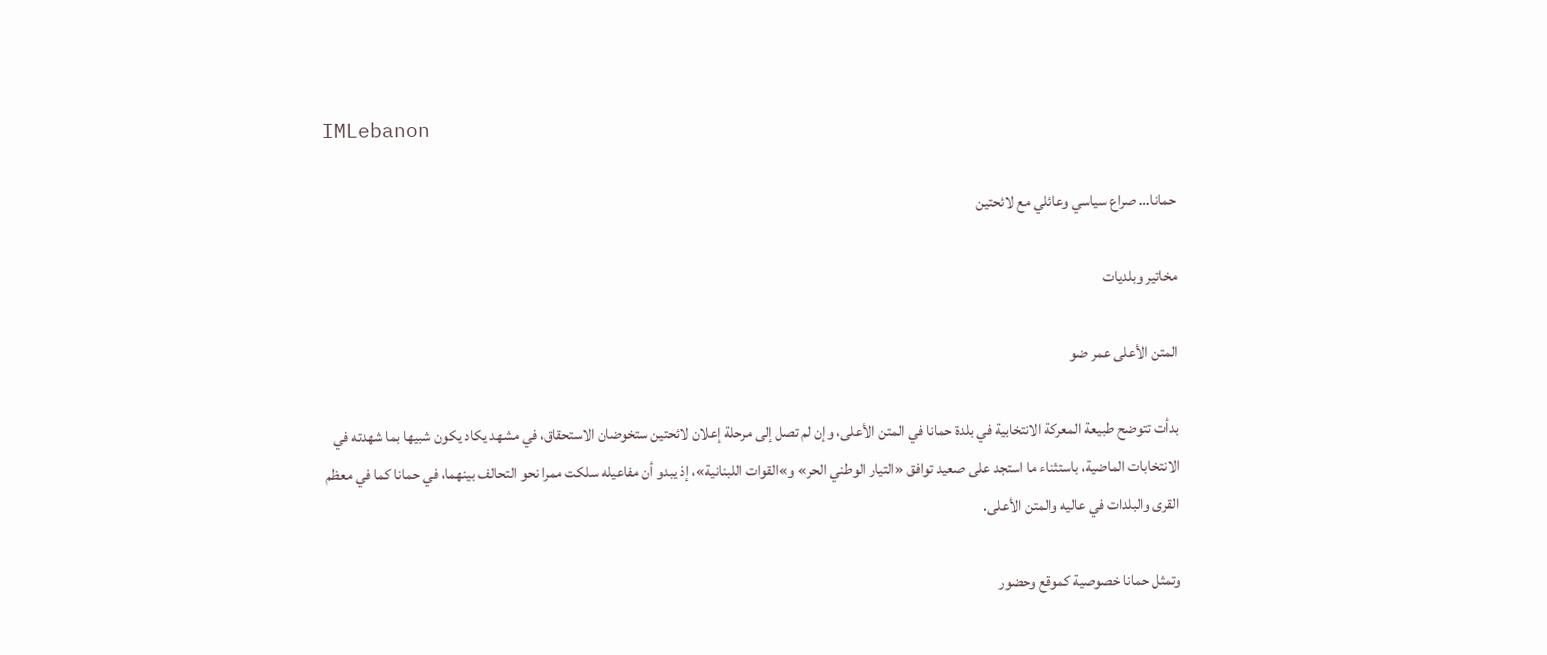IMLebanon

حمانا… صراع سياسي وعائلي مع لائحتين

مخاتير وبلديات

المتن الأعلى عمر ضو

بدأت تتوضح طبيعة المعركة الانتخابية في بلدة حمانا في المتن الأعلى، وإن لم تصل إلى مرحلة إعلان لائحتين ستخوضان الاستحقاق، في مشهد يكاد يكون شبيها بما شهدته في الانتخابات الماضية، باستثناء ما استجد على صعيد توافق «التيار الوطني الحر» و»القوات اللبنانية»، إذ يبدو أن مفاعيله سلكت ممرا نحو التحالف بينهما، في حمانا كما في معظم القرى والبلدات في عاليه والمتن الأعلى.

وتمثل حمانا خصوصية كموقع وحضور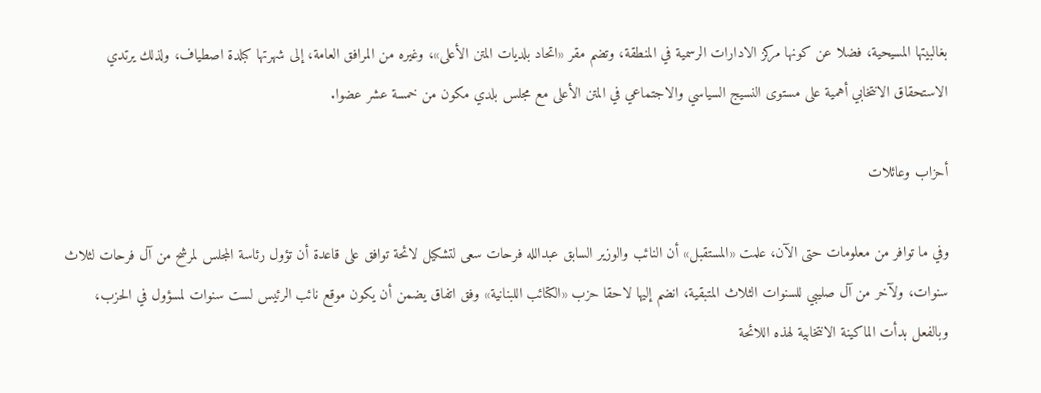بغالبيتها المسيحية، فضلا عن كونها مركز الادارات الرسمية في المنطقة، وتضم مقر «اتحاد بلديات المتن الأعلى»، وغيره من المرافق العامة، إلى شهرتها كبلدة اصطياف، ولذلك يرتدي الاستحقاق الانتخابي أهمية على مستوى النسيج السياسي والاجتماعي في المتن الأعلى مع مجلس بلدي مكون من خمسة عشر عضوا.

أحزاب وعائلات

وفي ما توافر من معلومات حتى الآن، علمت «المستقبل» أن النائب والوزير السابق عبدالله فرحات سعى لتشكيل لائحة توافق على قاعدة أن تؤول رئاسة المجلس لمرشح من آل فرحات لثلاث سنوات، ولآخر من آل صليبي للسنوات الثلاث المتبقية، انضم إليها لاحقا حزب «الكتائب اللبنانية» وفق اتفاق يضمن أن يكون موقع نائب الرئيس لست سنوات لمسؤول في الحزب، وبالفعل بدأت الماكينة الانتخابية لهذه اللائحة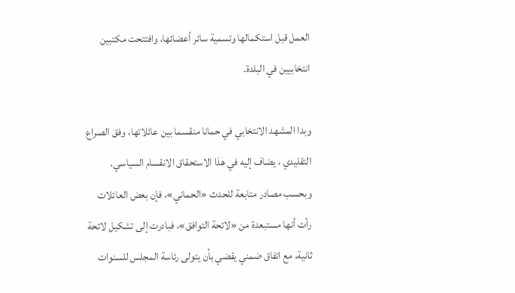العمل قبل استكمالها وتسمية سائر أعضائها، وافتتحت مكتبين انتخابيين في البلدة.

وبدا المشهد الانتخابي في حمانا منقسما بين عائلاتها، وفق الصراع التقليدي ، يضاف إليه في هذا الاستحقاق الانقسام السياسي. وبحسب مصادر متابعة للحدث «الحماني»، فإن بعض العائلات رأت أنها مستبعدة من «لائحة التوافق»، فبادرت إلى تشكيل لائحة ثانية، مع اتفاق ضمني يقضي بأن يتولى رئاسة المجلس للسنوات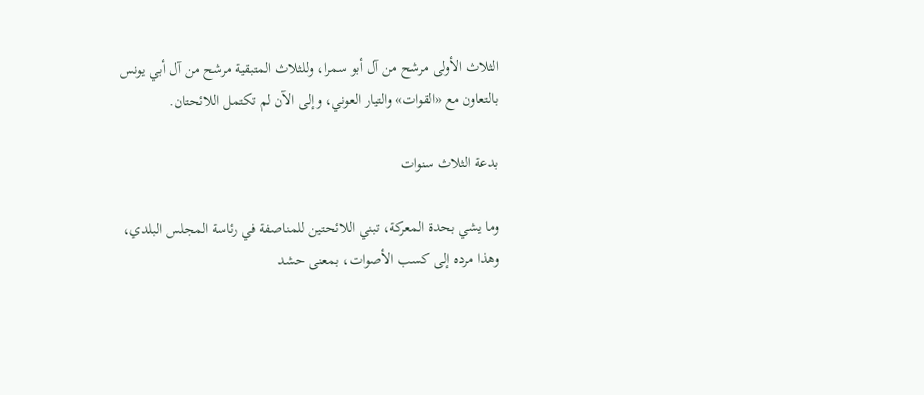الثلاث الأولى مرشح من آل أبو سمرا، وللثلاث المتبقية مرشح من آل أبي يونس بالتعاون مع «القوات» والتيار العوني، وإلى الآن لم تكتمل اللائحتان.

بدعة الثلاث سنوات

وما يشي بحدة المعركة، تبني اللائحتين للمناصفة في رئاسة المجلس البلدي، وهذا مرده إلى كسب الأصوات، بمعنى حشد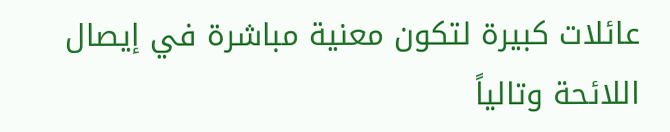عائلات كبيرة لتكون معنية مباشرة في إيصال اللائحة وتالياً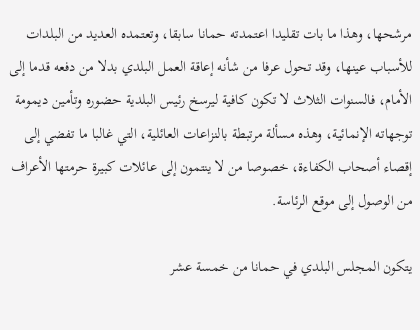مرشحها، وهذا ما بات تقليدا اعتمدته حمانا سابقا، وتعتمده العديد من البلدات للأسباب عينها، وقد تحول عرفا من شأنه إعاقة العمل البلدي بدلا من دفعه قدما إلى الأمام، فالسنوات الثلاث لا تكون كافية ليرسخ رئيس البلدية حضوره وتأمين ديمومة توجهاته الإنمائية، وهذه مسألة مرتبطة بالنزاعات العائلية، التي غالبا ما تفضي إلى إقصاء أصحاب الكفاءة، خصوصا من لا ينتمون إلى عائلات كبيرة حرمتها الأعراف من الوصول إلى موقع الرئاسة.

يتكون المجلس البلدي في حمانا من خمسة عشر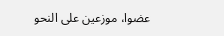عضوا، موزعين على النحو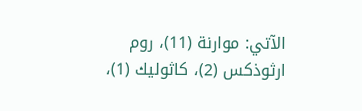الآتي: موارنة (11)، روم ارثوذكس (2)، كاثوليك (1)،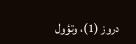دروز (1)، وتؤول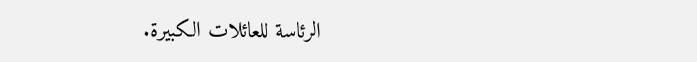الرئاسة للعائلات الكبيرة.